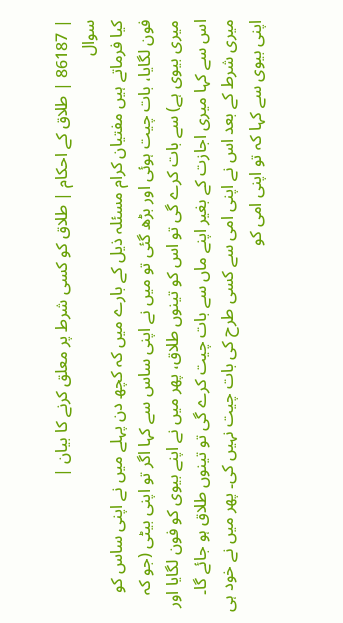| 86187 | طلاق کے احکام | طلاق کو کسی شرط پر معلق کرنے کا بیان |
سوال
کیا فرماتے ہیں مفتیان کرام مسئلہ ذیل کے بارے میں کہ کچھ دن پہلے میں نے اپنی ساس کو فون لگایا، بات چیت ہوئی اور بڑھ گئی تو میں نے اپنی ساس سے کہا اگر تو اپنی بیٹی (جو کہ میری بیوی ہے) سے بات کرے گی تو اس کو تینوں طلاق، پھر میں نے اپنے بیوی کو فون لگایا اور اس سے کہا میری اجازت کے بغیر اپنے ماں سے بات چیت کرے گی تو تینوں طلاق ہو جائے گا۔ میری شرط کے بعد اس نے اپنی امی سے کسی طرح کی بات چیت نہیں کی۔ پھر میں نے خود ہی اپنی بیوی سے کہا کہ تو اپنی امی کو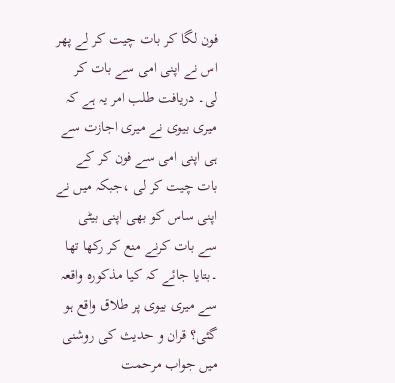فون لگا کر بات چیت کر لے پھر اس نے اپنی امی سے بات کر لی۔ دریافت طلب امر یہ ہے کہ میری بیوی نے میری اجازت سے ہی اپنی امی سے فون کر کے بات چیت کر لی ،جبکہ میں نے اپنی ساس کو بھی اپنی بیٹی سے بات کرنے منع کر رکھا تھا ۔بتایا جائے کہ کیا مذکورہ واقعہ سے میری بیوی پر طلاق واقع ہو گئی؟ قران و حدیث کی روشنی میں جواب مرحمت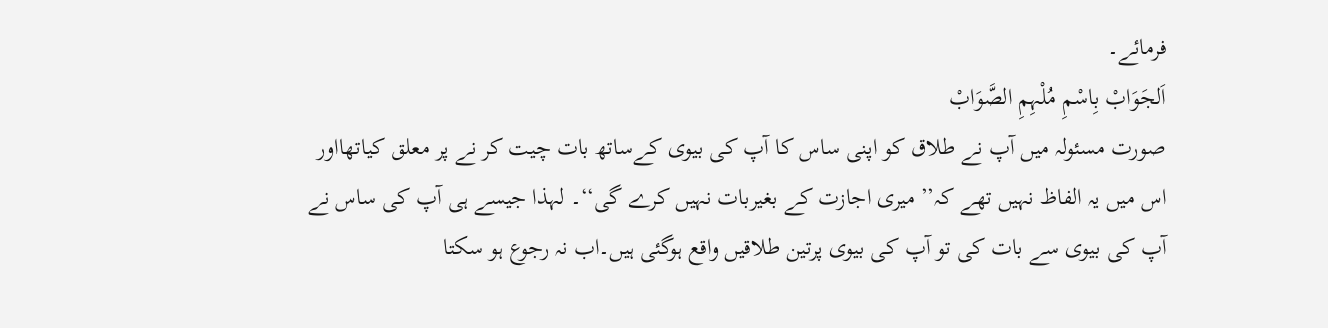فرمائے۔
اَلجَوَابْ بِاسْمِ مُلْہِمِ الصَّوَابْ
صورت مسئولہ میں آپ نے طلاق کو اپنی ساس کا آپ کی بیوی کےساتھ بات چیت کر نے پر معلق کیاتھااور اس میں یہ الفاظ نہیں تھے کہ’’ میری اجازت کے بغیربات نہیں کرے گی‘‘۔ لہذا جیسے ہی آپ کی ساس نے آپ کی بیوی سے بات کی تو آپ کی بیوی پرتین طلاقیں واقع ہوگئی ہیں۔اب نہ رجوع ہو سکتا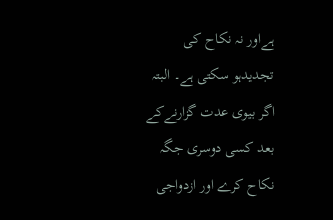ہےاور نہ نکاح کی تجدیدہو سکتی ہے۔ البتہ اگر بیوی عدت گزارنےکے بعد کسی دوسری جگہ نکاح کرے اور ازدواجی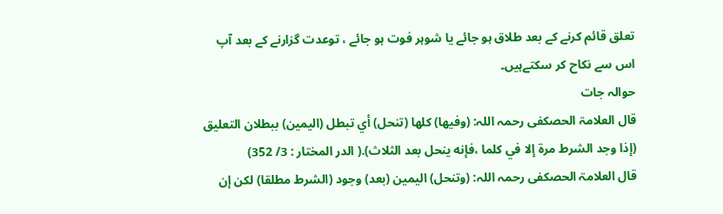تعلق قائم کرنے کے بعد طلاق ہو جائے یا شوہر فوت ہو جائے ، توعدت گزارنے کے بعد آپ اس سے نکاح کر سکتےہیں۔
حوالہ جات
قال العلامۃ الحصکفی رحمہ اللہ: (وفيها) كلها (تنحل) أي تبطل (اليمين) ببطلان التعليق (إذا وجد الشرط مرة إلا في كلما ،فإنه ينحل بعد الثلاث).( الدر المختار : 3/ 352)
قال العلامۃ الحصکفی رحمہ اللہ: (وتنحل) اليمين (بعد) وجود (الشرط مطلقا) لكن إن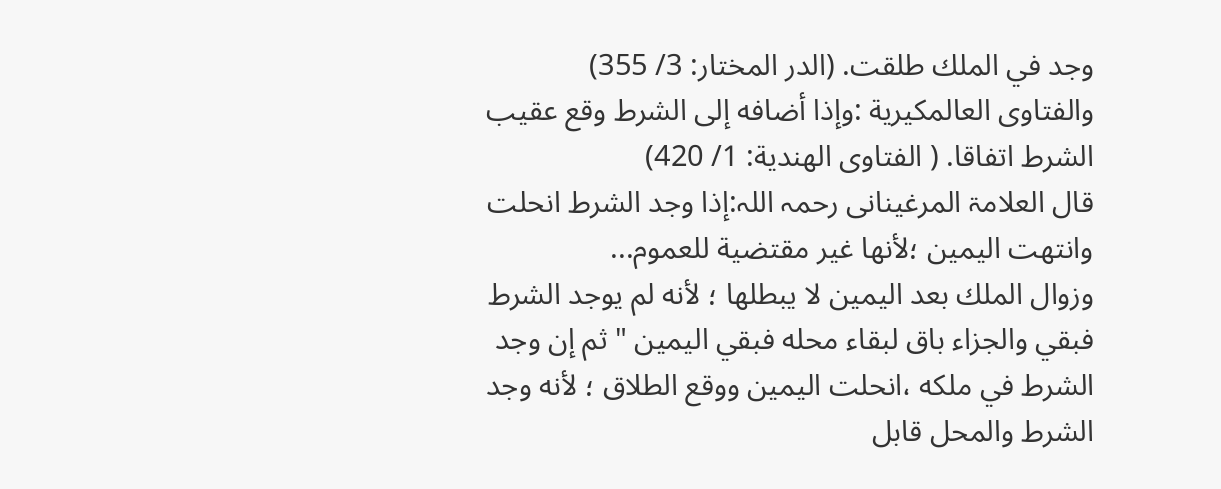وجد في الملك طلقت. (الدر المختار: 3/ 355)
والفتاوى العالمكيرية :وإذا أضافه إلى الشرط وقع عقيب الشرط اتفاقا. ( الفتاوى الهندية: 1/ 420)
قال العلامۃ المرغینانی رحمہ اللہ:إذا وجد الشرط انحلت وانتهت اليمين ؛لأنها غير مقتضية للعموم...
وزوال الملك بعد اليمين لا يبطلها ؛ لأنه لم يوجد الشرط فبقي والجزاء باق لبقاء محله فبقي اليمين " ثم إن وجد الشرط في ملكه ،انحلت اليمين ووقع الطلاق ؛ لأنه وجد الشرط والمحل قابل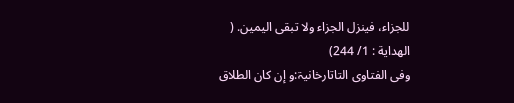للجزاء، فينزل الجزاء ولا تبقى اليمين. ( الهداية : 1/ 244)
وفی الفتاوی التاتارخانیۃ:و إن کان الطلاق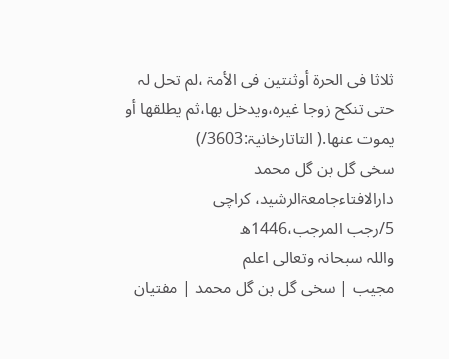ثلاثا فی الحرۃ أوثنتین فی الأمۃ ،لم تحل لہ حتی تنکح زوجا غیرہ،ویدخل بھا،ثم یطلقھا أو یموت عنھا.( التاتارخانیۃ:3603/)
سخی گل بن گل محمد
دارالافتاءجامعۃالرشید، کراچی
5/رجب المرجب،1446ھ
واللہ سبحانہ وتعالی اعلم
مجیب | سخی گل بن گل محمد | مفتیان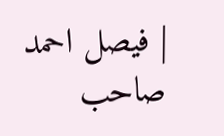| فیصل احمد صاحب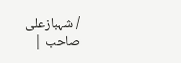/ شہبازعلی صاحب |